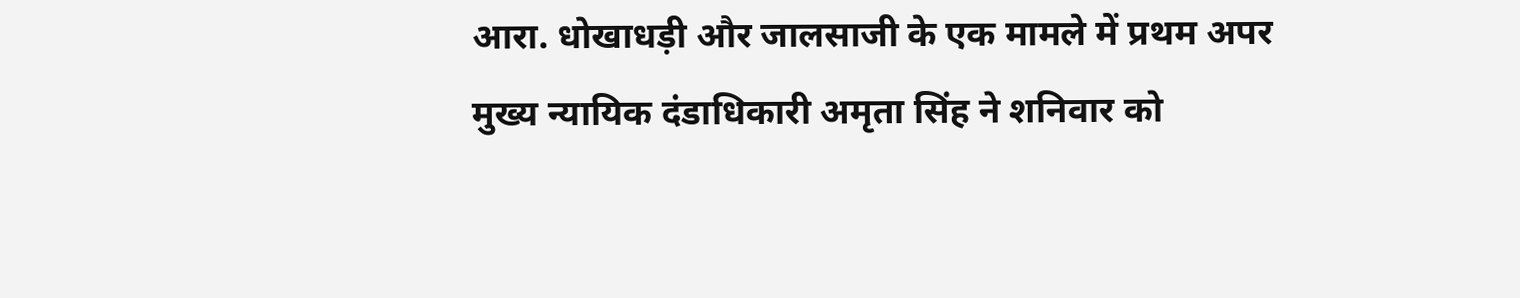आरा. धोखाधड़ी और जालसाजी के एक मामले में प्रथम अपर मुख्य न्यायिक दंडाधिकारी अमृता सिंह ने शनिवार को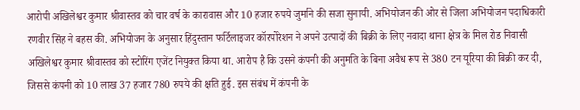आरोपी अखिलेश्वर कुमार श्रीवास्तव को चार वर्ष के कारावास और 10 हजार रुपये जुर्माने की सजा सुनायी. अभियोजन की ओर से जिला अभियोजन पदाधिकारी रणवीर सिंह ने बहस की. अभियोजन के अनुसार हिंदुस्तान फर्टिलाइजर कॉरपोरेशन ने अपने उत्पादों की बिक्री के लिए नवादा थाना क्षेत्र के मिल रोड निवासी अखिलेश्वर कुमार श्रीवास्तव को स्टोरिंग एजेंट नियुक्त किया था. आरोप है कि उसने कंपनी की अनुमति के बिना अवैध रूप से 380 टन यूरिया की बिक्री कर दी, जिससे कंपनी को 10 लाख 37 हजार 780 रुपये की क्षति हुई. इस संबंध में कंपनी के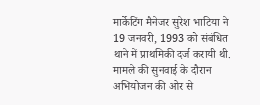मार्केटिंग मैनेजर सुरेश भाटिया ने 19 जनवरी, 1993 को संबंधित थाने में प्राथमिकी दर्ज करायी थी. मामले की सुनवाई के दौरान अभियोजन की ओर से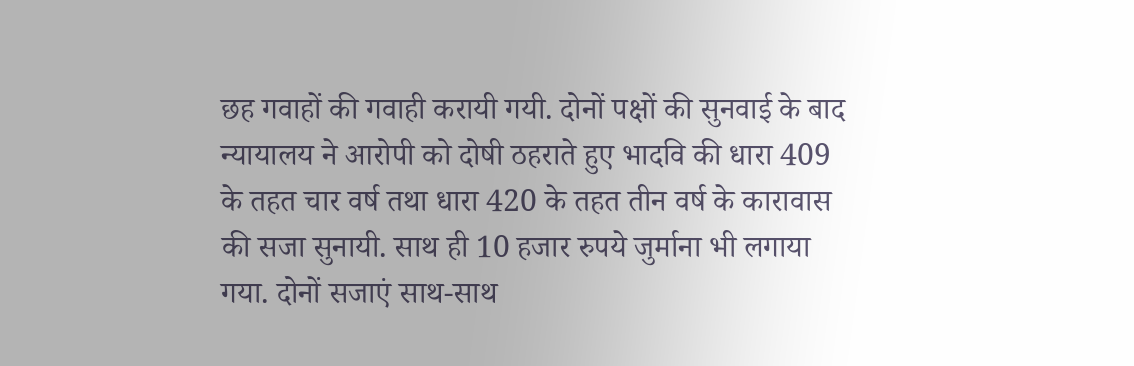छह गवाहों की गवाही करायी गयी. दोनों पक्षों की सुनवाई के बाद न्यायालय ने आरोपी को दोषी ठहराते हुए भादवि की धारा 409 के तहत चार वर्ष तथा धारा 420 के तहत तीन वर्ष के कारावास की सजा सुनायी. साथ ही 10 हजार रुपये जुर्माना भी लगाया गया. दोनों सजाएं साथ-साथ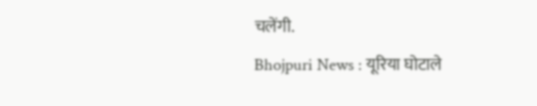चलेंगी.
Bhojpuri News : यूरिया घोटाले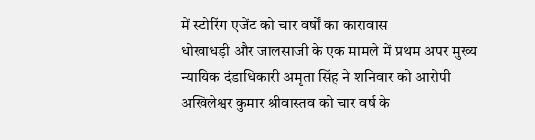में स्टोरिंग एजेंट को चार वर्षों का कारावास
धोखाधड़ी और जालसाजी के एक मामले में प्रथम अपर मुख्य न्यायिक दंडाधिकारी अमृता सिंह ने शनिवार को आरोपी अखिलेश्वर कुमार श्रीवास्तव को चार वर्ष के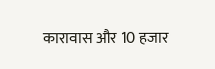कारावास और 10 हजार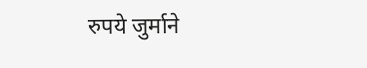रुपये जुर्माने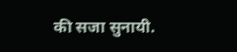की सजा सुनायी.